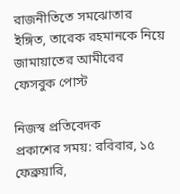রাজনীতিতে সমঝোতার ইঙ্গিত, তারেক রহমানকে নিয়ে জামায়াতের আমীরের ফেসবুক পোস্ট

নিজস্ব প্রতিবেদক
প্রকাশের সময়: রবিবার, ১৫ ফেব্রুয়ারি,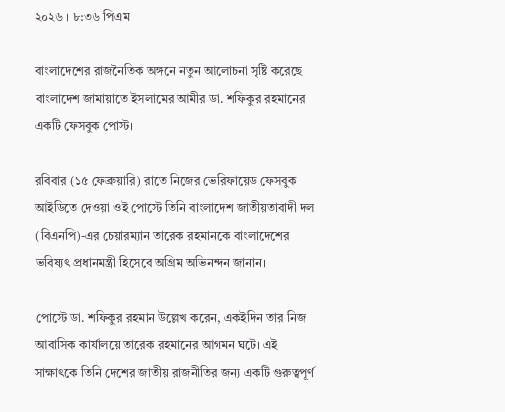২০২৬ । ৮:৩৬ পিএম

বাংলাদেশের রাজনৈতিক অঙ্গনে নতুন আলোচনা সৃষ্টি করেছে বাংলাদেশ জামায়াতে ইসলামের আমীর ডা. শফিকুর রহমানের একটি ফেসবুক পোস্ট।

রবিবার (১৫ ফেব্রুয়ারি) রাতে নিজের ভেরিফায়েড ফেসবুক আইডিতে দেওয়া ওই পোস্টে তিনি বাংলাদেশ জাতীয়তাবাদী দল (বিএনপি)-এর চেয়ারম্যান তারেক রহমানকে বাংলাদেশের ভবিষ্যৎ প্রধানমন্ত্রী হিসেবে অগ্রিম অভিনন্দন জানান।

পোস্টে ডা. শফিকুর রহমান উল্লেখ করেন, একইদিন তার নিজ আবাসিক কার্যালয়ে তারেক রহমানের আগমন ঘটে। এই সাক্ষাৎকে তিনি দেশের জাতীয় রাজনীতির জন্য একটি গুরুত্বপূর্ণ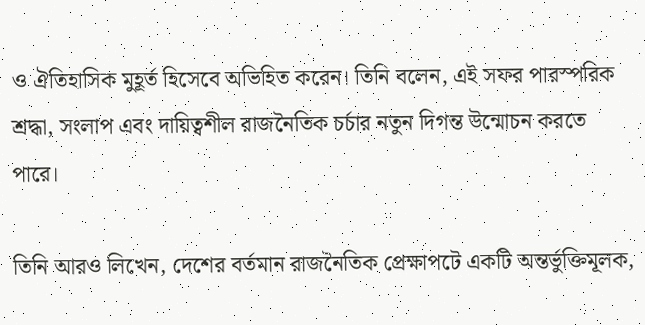ও ঐতিহাসিক মুহূর্ত হিসেবে অভিহিত করেন। তিনি বলেন, এই সফর পারস্পরিক শ্রদ্ধা, সংলাপ এবং দায়িত্বশীল রাজনৈতিক চর্চার নতুন দিগন্ত উন্মোচন করতে পারে।

তিনি আরও লিখেন, দেশের বর্তমান রাজনৈতিক প্রেক্ষাপটে একটি অন্তর্ভুক্তিমূলক,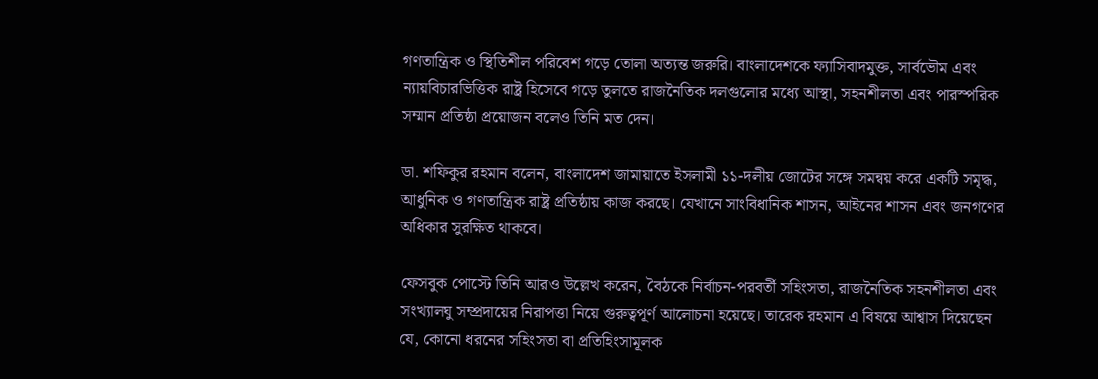গণতান্ত্রিক ও স্থিতিশীল পরিবেশ গড়ে তোলা অত্যন্ত জরুরি। বাংলাদেশকে ফ্যাসিবাদমুক্ত, সার্বভৌম এবং ন্যায়বিচারভিত্তিক রাষ্ট্র হিসেবে গড়ে তুলতে রাজনৈতিক দলগুলোর মধ্যে আস্থা, সহনশীলতা এবং পারস্পরিক সম্মান প্রতিষ্ঠা প্রয়োজন বলেও তিনি মত দেন।

ডা. শফিকুর রহমান বলেন, বাংলাদেশ জামায়াতে ইসলামী ১১-দলীয় জোটের সঙ্গে সমন্বয় করে একটি সমৃদ্ধ, আধুনিক ও গণতান্ত্রিক রাষ্ট্র প্রতিষ্ঠায় কাজ করছে। যেখানে সাংবিধানিক শাসন, আইনের শাসন এবং জনগণের অধিকার সুরক্ষিত থাকবে।

ফেসবুক পোস্টে তিনি আরও উল্লেখ করেন, বৈঠকে নির্বাচন-পরবর্তী সহিংসতা, রাজনৈতিক সহনশীলতা এবং সংখ্যালঘু সম্প্রদায়ের নিরাপত্তা নিয়ে গুরুত্বপূর্ণ আলোচনা হয়েছে। তারেক রহমান এ বিষয়ে আশ্বাস দিয়েছেন যে, কোনো ধরনের সহিংসতা বা প্রতিহিংসামূলক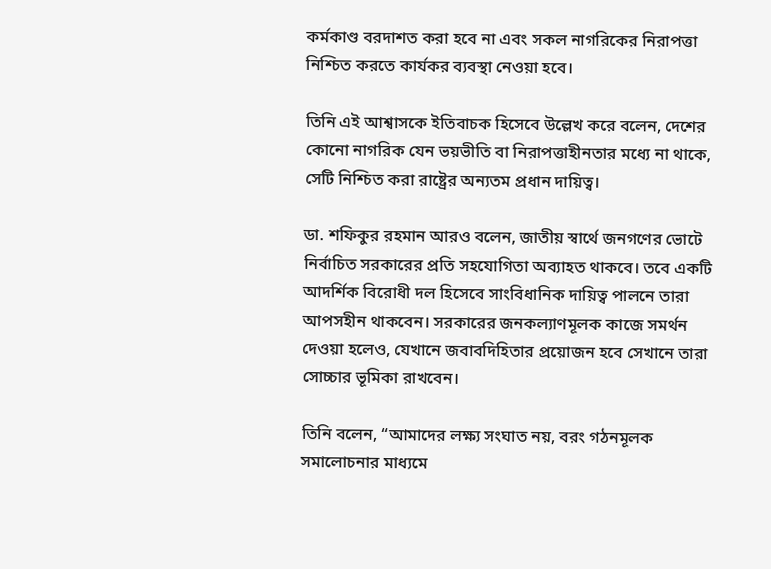কর্মকাণ্ড বরদাশত করা হবে না এবং সকল নাগরিকের নিরাপত্তা নিশ্চিত করতে কার্যকর ব্যবস্থা নেওয়া হবে।

তিনি এই আশ্বাসকে ইতিবাচক হিসেবে উল্লেখ করে বলেন, দেশের কোনো নাগরিক যেন ভয়ভীতি বা নিরাপত্তাহীনতার মধ্যে না থাকে, সেটি নিশ্চিত করা রাষ্ট্রের অন্যতম প্রধান দায়িত্ব।

ডা. শফিকুর রহমান আরও বলেন, জাতীয় স্বার্থে জনগণের ভোটে নির্বাচিত সরকারের প্রতি সহযোগিতা অব্যাহত থাকবে। তবে একটি আদর্শিক বিরোধী দল হিসেবে সাংবিধানিক দায়িত্ব পালনে তারা আপসহীন থাকবেন। সরকারের জনকল্যাণমূলক কাজে সমর্থন দেওয়া হলেও, যেখানে জবাবদিহিতার প্রয়োজন হবে সেখানে তারা সোচ্চার ভূমিকা রাখবেন।

তিনি বলেন, “আমাদের লক্ষ্য সংঘাত নয়, বরং গঠনমূলক সমালোচনার মাধ্যমে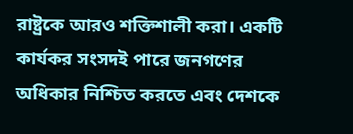রাষ্ট্রকে আরও শক্তিশালী করা। একটি কার্যকর সংসদই পারে জনগণের অধিকার নিশ্চিত করতে এবং দেশকে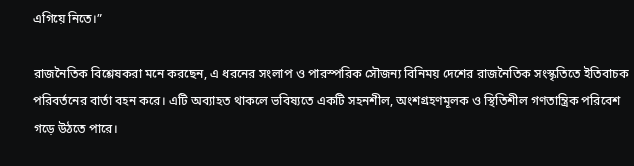এগিয়ে নিতে।”

রাজনৈতিক বিশ্লেষকরা মনে করছেন, এ ধরনের সংলাপ ও পারস্পরিক সৌজন্য বিনিময় দেশের রাজনৈতিক সংস্কৃতিতে ইতিবাচক পরিবর্তনের বার্তা বহন করে। এটি অব্যাহত থাকলে ভবিষ্যতে একটি সহনশীল, অংশগ্রহণমূলক ও স্থিতিশীল গণতান্ত্রিক পরিবেশ গড়ে উঠতে পারে।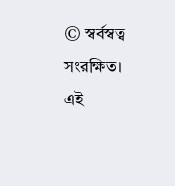© স্বর্বস্বত্ব সংরক্ষিত। এই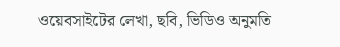ওয়েবসাইটের লেখা, ছবি, ভিডিও অনুমতি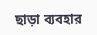ছাড়া ব্যবহার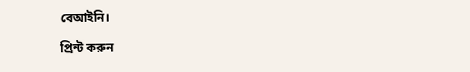বেআইনি।

প্রিন্ট করুন